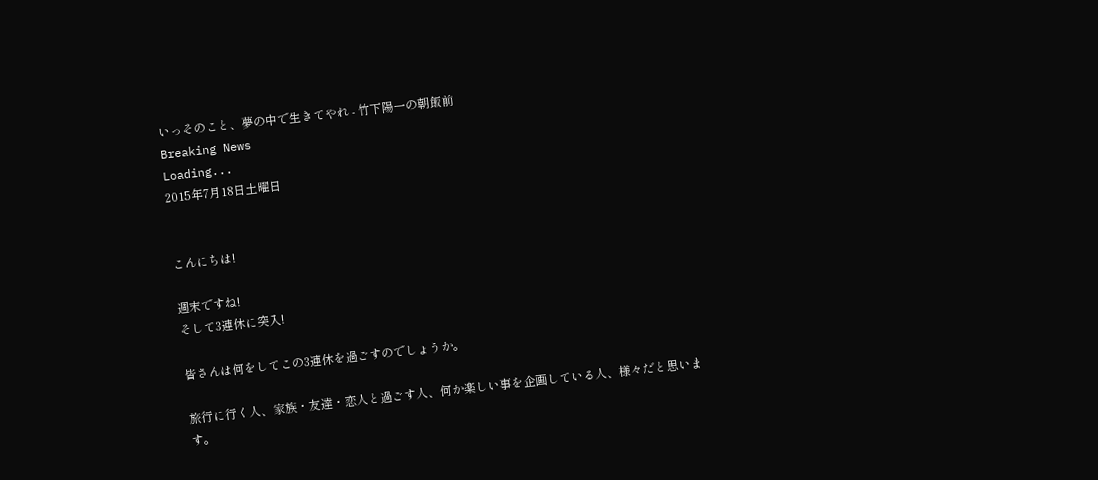いっそのこと、夢の中で生きてやれ - 竹下陽一の朝飯前
Breaking News
Loading...
2015年7月18日土曜日


こんにちは!

週末ですね!
そして3連休に突入!

皆さんは何をしてこの3連休を過ごすのでしょうか。

旅行に行く人、家族・友達・恋人と過ごす人、何か楽しい事を企画している人、様々だと思います。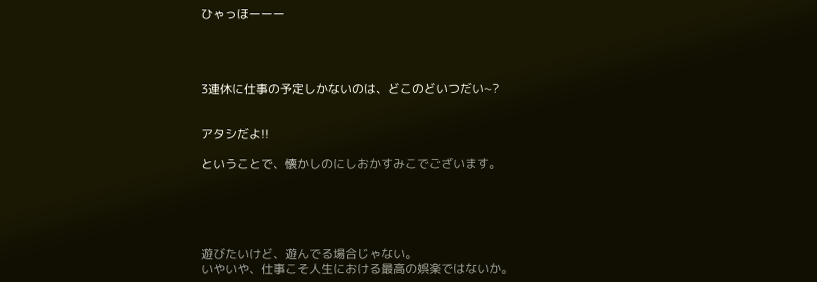ひゃっほーーー




3連休に仕事の予定しかないのは、どこのどいつだい~?


アタシだよ!!

ということで、懐かしのにしおかすみこでございます。





遊びたいけど、遊んでる場合じゃない。
いやいや、仕事こそ人生における最高の娯楽ではないか。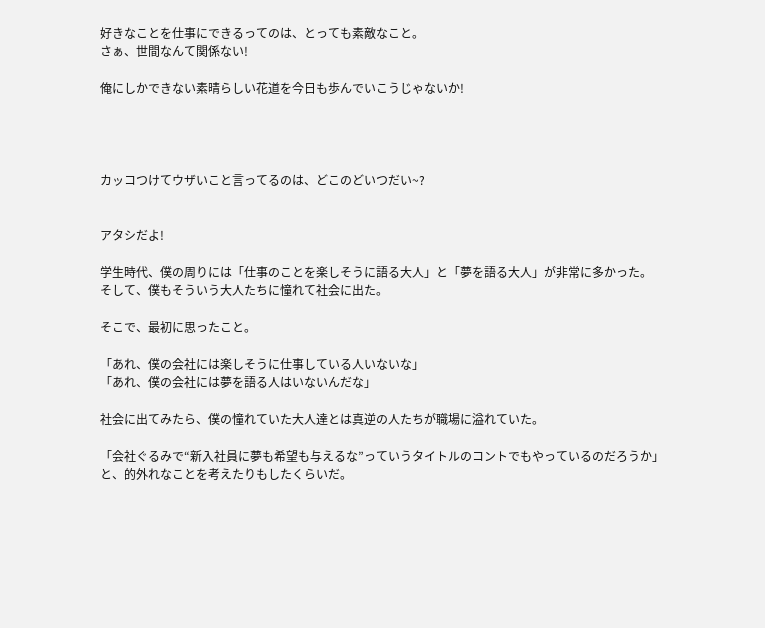好きなことを仕事にできるってのは、とっても素敵なこと。
さぁ、世間なんて関係ない!

俺にしかできない素晴らしい花道を今日も歩んでいこうじゃないか!




カッコつけてウザいこと言ってるのは、どこのどいつだい~?


アタシだよ!

学生時代、僕の周りには「仕事のことを楽しそうに語る大人」と「夢を語る大人」が非常に多かった。
そして、僕もそういう大人たちに憧れて社会に出た。

そこで、最初に思ったこと。

「あれ、僕の会社には楽しそうに仕事している人いないな」
「あれ、僕の会社には夢を語る人はいないんだな」

社会に出てみたら、僕の憧れていた大人達とは真逆の人たちが職場に溢れていた。

「会社ぐるみで“新入社員に夢も希望も与えるな”っていうタイトルのコントでもやっているのだろうか」
と、的外れなことを考えたりもしたくらいだ。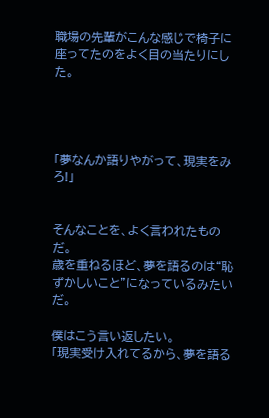職場の先輩がこんな感じで椅子に座ってたのをよく目の当たりにした。




「夢なんか語りやがって、現実をみろ!」


そんなことを、よく言われたものだ。
歳を重ねるほど、夢を語るのは“恥ずかしいこと”になっているみたいだ。

僕はこう言い返したい。
「現実受け入れてるから、夢を語る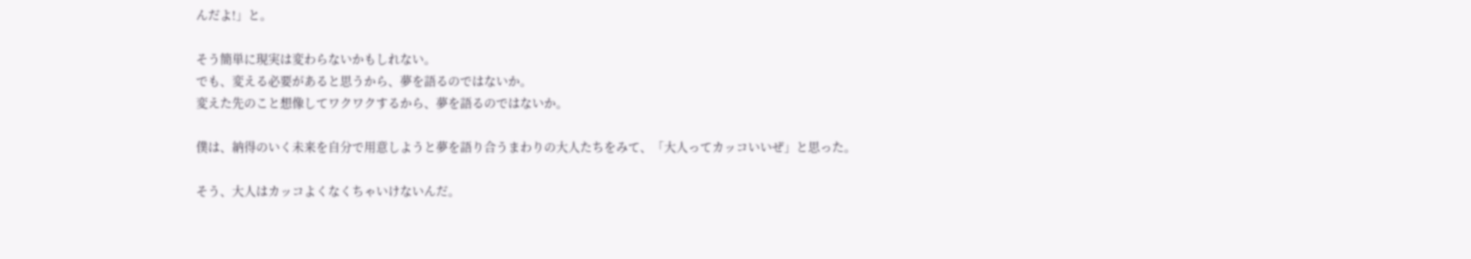んだよ!」と。

そう簡単に現実は変わらないかもしれない。
でも、変える必要があると思うから、夢を語るのではないか。
変えた先のこと想像してワクワクするから、夢を語るのではないか。

僕は、納得のいく未来を自分で用意しようと夢を語り合うまわりの大人たちをみて、「大人ってカッコいいぜ」と思った。

そう、大人はカッコよくなくちゃいけないんだ。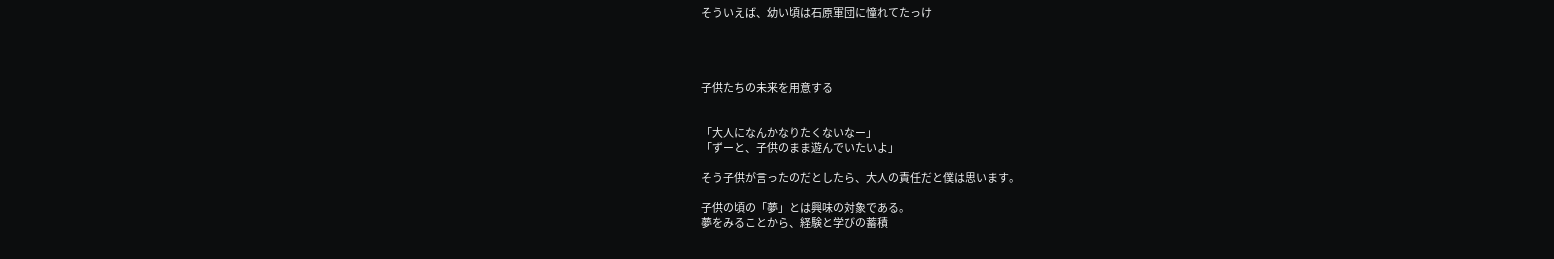そういえば、幼い頃は石原軍団に憧れてたっけ




子供たちの未来を用意する


「大人になんかなりたくないなー」
「ずーと、子供のまま遊んでいたいよ」

そう子供が言ったのだとしたら、大人の責任だと僕は思います。

子供の頃の「夢」とは興味の対象である。
夢をみることから、経験と学びの蓄積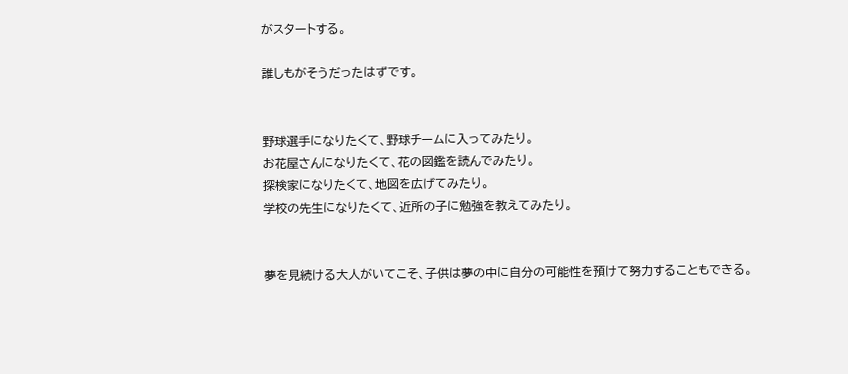がスタートする。

誰しもがそうだったはずです。


野球選手になりたくて、野球チームに入ってみたり。
お花屋さんになりたくて、花の図鑑を読んでみたり。
探検家になりたくて、地図を広げてみたり。
学校の先生になりたくて、近所の子に勉強を教えてみたり。


夢を見続ける大人がいてこそ、子供は夢の中に自分の可能性を預けて努力することもできる。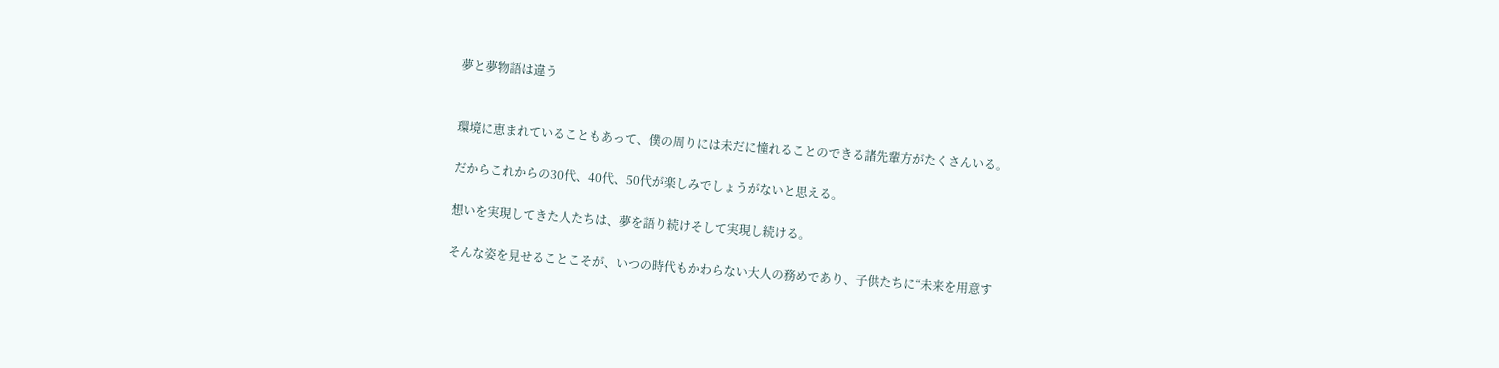夢と夢物語は違う


環境に恵まれていることもあって、僕の周りには未だに憧れることのできる諸先輩方がたくさんいる。

だからこれからの30代、40代、50代が楽しみでしょうがないと思える。

想いを実現してきた人たちは、夢を語り続けそして実現し続ける。

そんな姿を見せることこそが、いつの時代もかわらない大人の務めであり、子供たちに“未来を用意す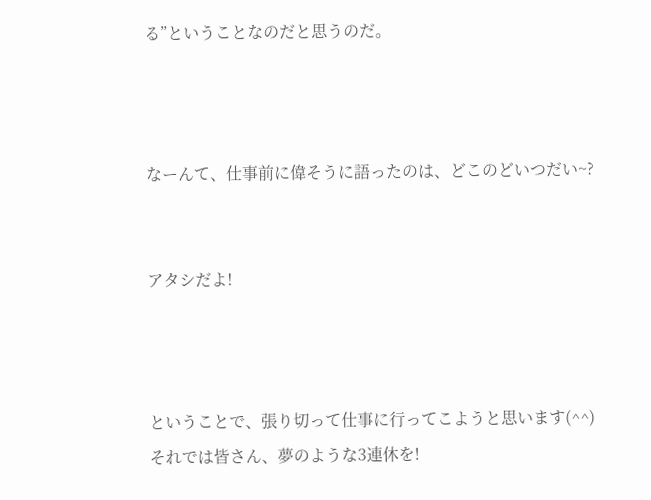る”ということなのだと思うのだ。



なーんて、仕事前に偉そうに語ったのは、どこのどいつだい~?


アタシだよ!



ということで、張り切って仕事に行ってこようと思います(^^)
それでは皆さん、夢のような3連休を!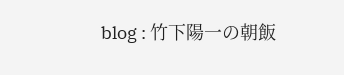blog : 竹下陽一の朝飯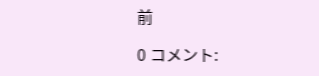前

0 コメント: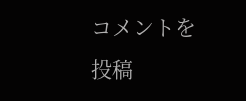コメントを投稿